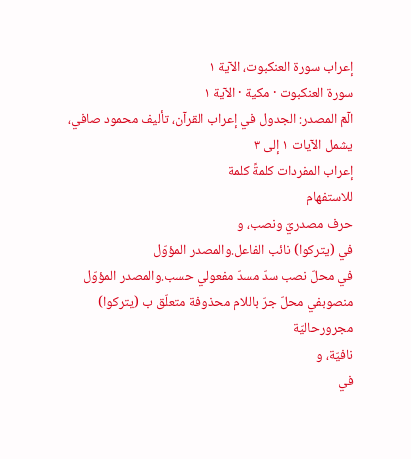إعراب سورة العنكبوت، الآية ١
سورة العنكبوت · مكية · الآية ١
الٓمٓ المصدر: الجدول في إعراب القرآن، تأليف محمود صافي، يشمل الآيات ١ إلى ٣
إعراب المفردات كلمةً كلمة
للاستفهام
حرف مصدريّ ونصب، و
في (يتركوا) نائب الفاعل.والمصدر المؤوّل
في محلّ نصب سدّ مسدّ مفعولي حسب.والمصدر المؤوّل
منصوبفي محلّ جرّ باللام محذوفة متعلّق ب (يتركوا)
مجرورحاليّة
نافيّة، و
في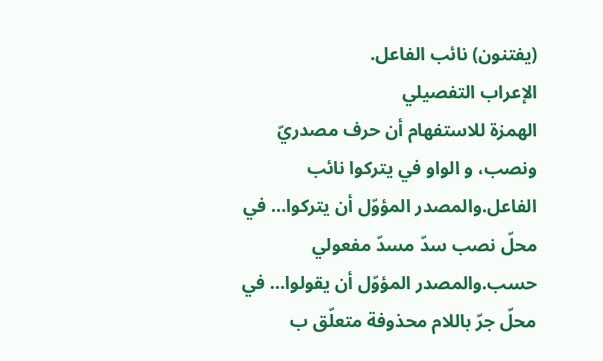(يفتنون) نائب الفاعل.
الإعراب التفصيلي
الهمزة للاستفهام أن حرف مصدريّ ونصب، و الواو في يتركوا نائب الفاعل.والمصدر المؤوّل أن يتركوا… في محلّ نصب سدّ مسدّ مفعولي حسب.والمصدر المؤوّل أن يقولوا… في محلّ جرّ باللام محذوفة متعلّق ب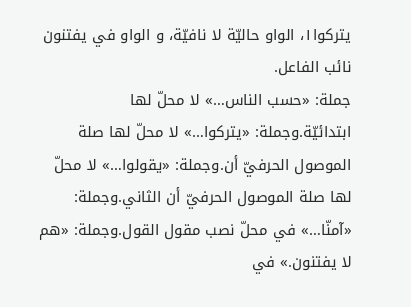يتركوا١، الواو حاليّة لا نافيّة، و الواو في يفتنون نائب الفاعل.
جملة: «حسب الناس…» لا محلّ لها ابتدائيّة.وجملة: «يتركوا…» لا محلّ لها صلة الموصول الحرفيّ أن.وجملة: «يقولوا…» لا محلّ لها صلة الموصول الحرفيّ أن الثاني.وجملة: «آمنّا…» في محلّ نصب مقول القول.وجملة: «هم لا يفتنون.» في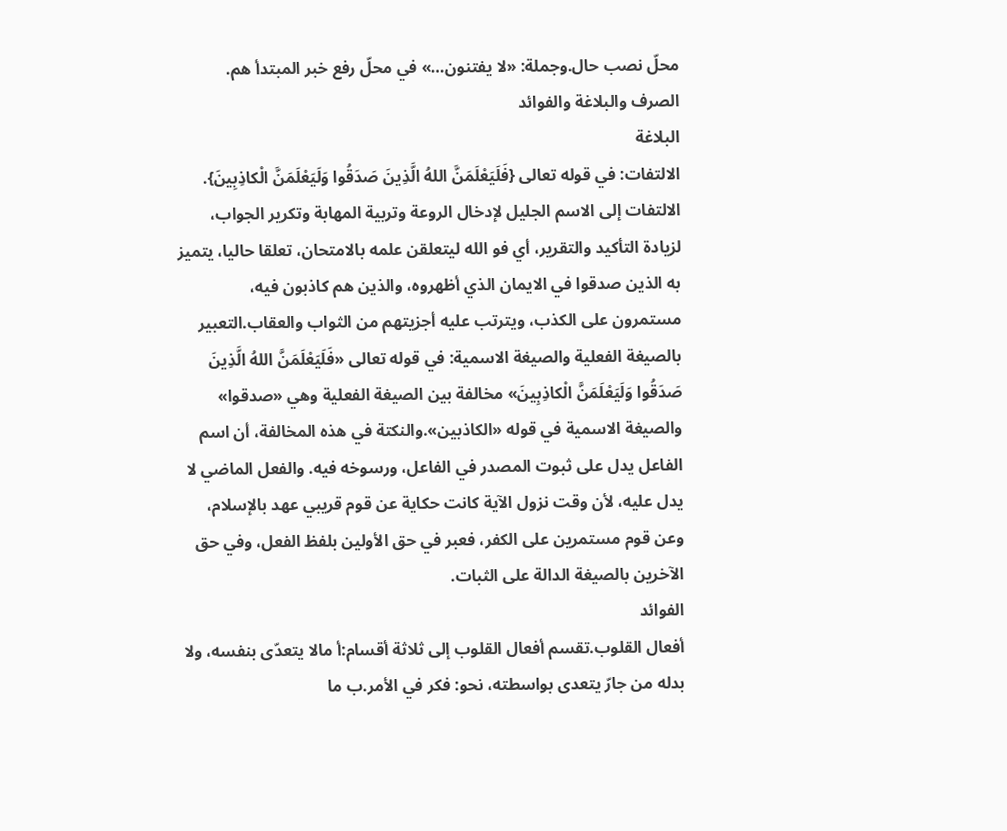محلّ نصب حال.وجملة: «لا يفتنون…» في محلّ رفع خبر المبتدأ هم.
الصرف والبلاغة والفوائد
البلاغة
الالتفات: في قوله تعالى {فَلَيَعْلَمَنَّ اللهُ الَّذِينَ صَدَقُوا وَلَيَعْلَمَنَّ الْكاذِبِينَ}.
الالتفات إلى الاسم الجليل لإدخال الروعة وتربية المهابة وتكرير الجواب، لزيادة التأكيد والتقرير، أي فو الله ليتعلقن علمه بالامتحان، تعلقا حاليا، يتميز به الذين صدقوا في الايمان الذي أظهروه، والذين هم كاذبون فيه، مستمرون على الكذب، ويترتب عليه أجزيتهم من الثواب والعقاب.التعبير بالصيغة الفعلية والصيغة الاسمية: في قوله تعالى «فَلَيَعْلَمَنَّ اللهُ الَّذِينَ صَدَقُوا وَلَيَعْلَمَنَّ الْكاذِبِينَ» مخالفة بين الصيغة الفعلية وهي «صدقوا» والصيغة الاسمية في قوله «الكاذبين».والنكتة في هذه المخالفة، أن اسم الفاعل يدل على ثبوت المصدر في الفاعل، ورسوخه فيه. والفعل الماضي لا يدل عليه، لأن وقت نزول الآية كانت حكاية عن قوم قريبي عهد بالإسلام، وعن قوم مستمرين على الكفر، فعبر في حق الأولين بلفظ الفعل، وفي حق الآخرين بالصيغة الدالة على الثبات.
الفوائد
أفعال القلوب.تقسم أفعال القلوب إلى ثلاثة أقسام:أ مالا يتعدّى بنفسه، ولا بدله من جارّ يتعدى بواسطته، نحو: فكر في الأمر.ب ما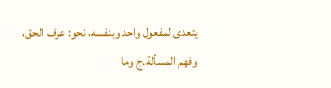يتعدى لمفعول واحد وبنفسه، نحو: عرف الحق، وفهم المسألة.ج وما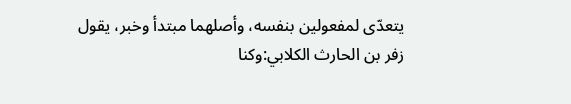يتعدّى لمفعولين بنفسه، وأصلهما مبتدأ وخبر، يقول زفر بن الحارث الكلابي:وكنا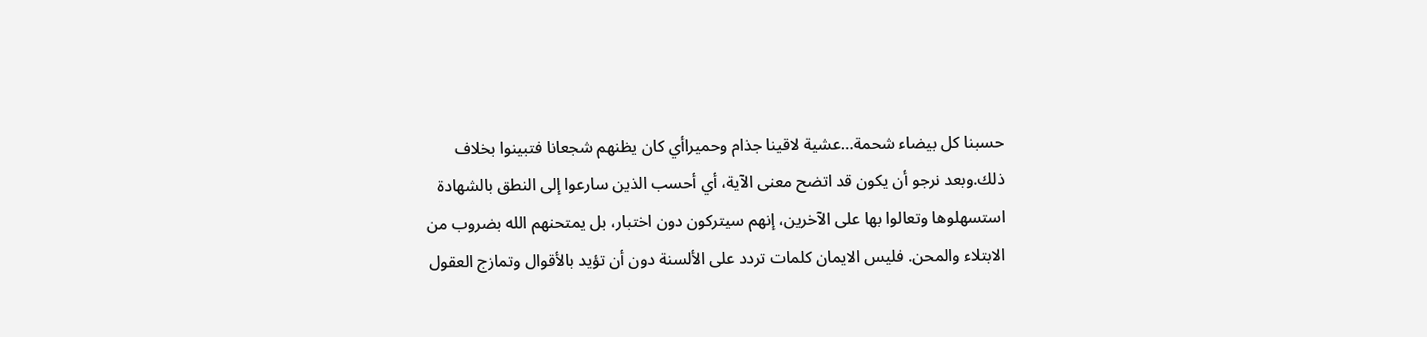حسبنا كل بيضاء شحمة…عشية لاقينا جذام وحميراأي كان يظنهم شجعانا فتبينوا بخلاف ذلك.وبعد نرجو أن يكون قد اتضح معنى الآية، أي أحسب الذين سارعوا إلى النطق بالشهادة استسهلوها وتعالوا بها على الآخرين، إنهم سيتركون دون اختبار، بل يمتحنهم الله بضروب من الابتلاء والمحن. فليس الايمان كلمات تردد على الألسنة دون أن تؤيد بالأقوال وتمازج العقول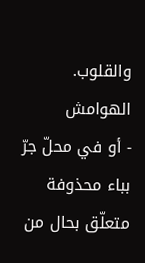والقلوب.
الهوامش
- أو في محلّ جرّ بباء محذوفة متعلّق بحال من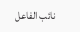نائب الفاعل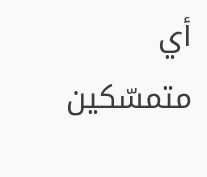أي متمسّكين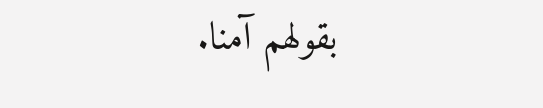بقولهم آمنا.